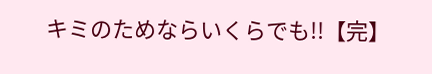キミのためならいくらでも!!【完】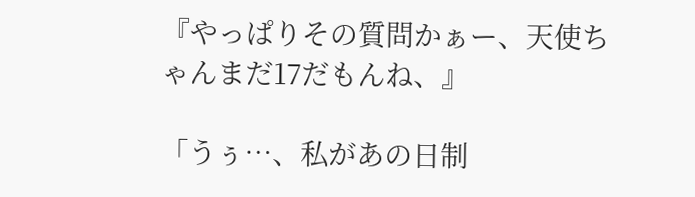『やっぱりその質問かぁー、天使ちゃんまだ17だもんね、』

「うぅ…、私があの日制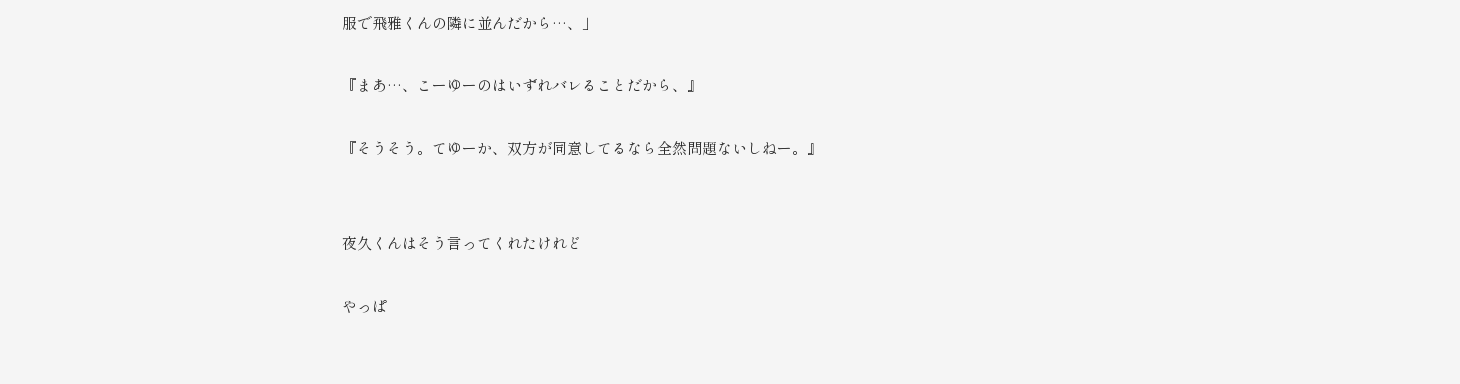服で飛雅くんの隣に並んだから…、」

『まあ…、こーゆーのはいずれバレることだから、』

『そうそう。てゆーか、双方が同意してるなら全然問題ないしねー。』


夜久くんはそう言ってくれたけれど

やっぱ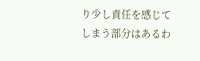り少し責任を感じてしまう部分はあるわ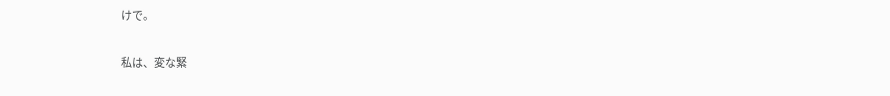けで。

私は、変な緊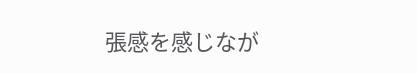張感を感じなが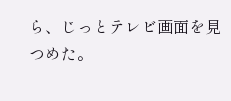ら、じっとテレビ画面を見つめた。